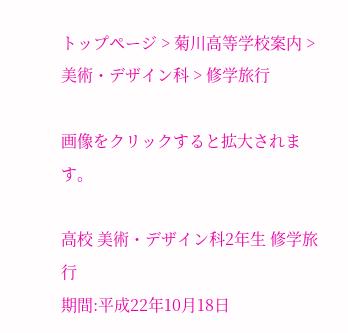トップページ > 菊川高等学校案内 > 美術・デザイン科 > 修学旅行

画像をクリックすると拡大されます。

高校 美術・デザイン科2年生 修学旅行
期間:平成22年10月18日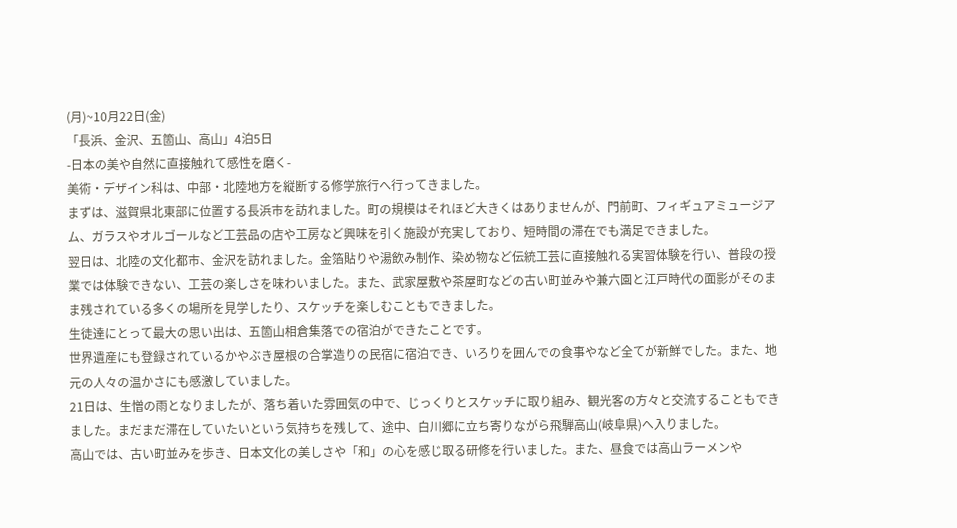(月)~10月22日(金)
「長浜、金沢、五箇山、高山」4泊5日
-日本の美や自然に直接触れて感性を磨く-
美術・デザイン科は、中部・北陸地方を縦断する修学旅行へ行ってきました。
まずは、滋賀県北東部に位置する長浜市を訪れました。町の規模はそれほど大きくはありませんが、門前町、フィギュアミュージアム、ガラスやオルゴールなど工芸品の店や工房など興味を引く施設が充実しており、短時間の滞在でも満足できました。
翌日は、北陸の文化都市、金沢を訪れました。金箔貼りや湯飲み制作、染め物など伝統工芸に直接触れる実習体験を行い、普段の授業では体験できない、工芸の楽しさを味わいました。また、武家屋敷や茶屋町などの古い町並みや兼六園と江戸時代の面影がそのまま残されている多くの場所を見学したり、スケッチを楽しむこともできました。
生徒達にとって最大の思い出は、五箇山相倉集落での宿泊ができたことです。
世界遺産にも登録されているかやぶき屋根の合掌造りの民宿に宿泊でき、いろりを囲んでの食事やなど全てが新鮮でした。また、地元の人々の温かさにも感激していました。
21日は、生憎の雨となりましたが、落ち着いた雰囲気の中で、じっくりとスケッチに取り組み、観光客の方々と交流することもできました。まだまだ滞在していたいという気持ちを残して、途中、白川郷に立ち寄りながら飛騨高山(岐阜県)へ入りました。
高山では、古い町並みを歩き、日本文化の美しさや「和」の心を感じ取る研修を行いました。また、昼食では高山ラーメンや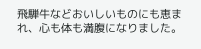飛騨牛などおいしいものにも恵まれ、心も体も満腹になりました。